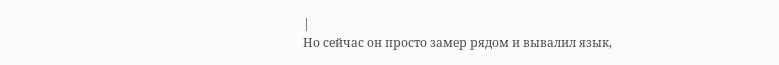|
Но сейчас он просто замер рядом и вывалил язык,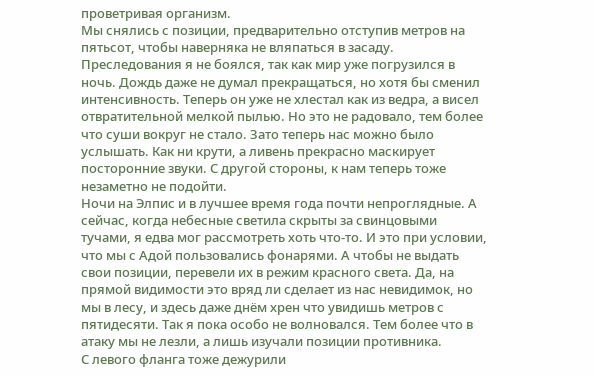проветривая организм.
Мы снялись с позиции, предварительно отступив метров на пятьсот, чтобы наверняка не вляпаться в засаду. Преследования я не боялся, так как мир уже погрузился в ночь. Дождь даже не думал прекращаться, но хотя бы сменил интенсивность. Теперь он уже не хлестал как из ведра, а висел отвратительной мелкой пылью. Но это не радовало, тем более что суши вокруг не стало. Зато теперь нас можно было услышать. Как ни крути, а ливень прекрасно маскирует посторонние звуки. С другой стороны, к нам теперь тоже незаметно не подойти.
Ночи на Элпис и в лучшее время года почти непроглядные. А сейчас, когда небесные светила скрыты за свинцовыми тучами, я едва мог рассмотреть хоть что-то. И это при условии, что мы с Адой пользовались фонарями. А чтобы не выдать свои позиции, перевели их в режим красного света. Да, на прямой видимости это вряд ли сделает из нас невидимок, но мы в лесу, и здесь даже днём хрен что увидишь метров с пятидесяти. Так я пока особо не волновался. Тем более что в атаку мы не лезли, а лишь изучали позиции противника.
С левого фланга тоже дежурили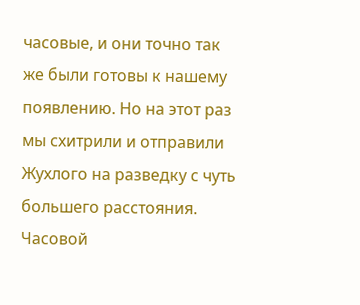часовые, и они точно так же были готовы к нашему появлению. Но на этот раз мы схитрили и отправили Жухлого на разведку с чуть большего расстояния. Часовой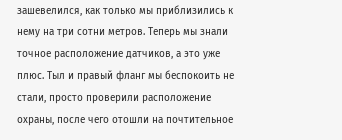зашевелился, как только мы приблизились к нему на три сотни метров. Теперь мы знали точное расположение датчиков, а это уже плюс. Тыл и правый фланг мы беспокоить не стали, просто проверили расположение охраны, после чего отошли на почтительное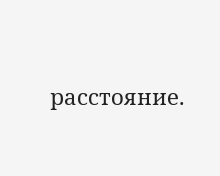расстояние.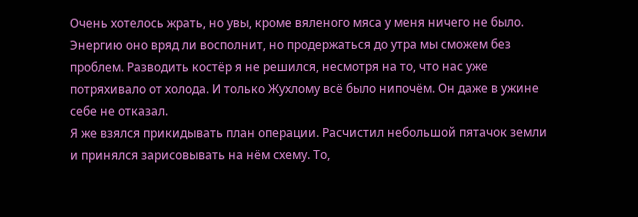Очень хотелось жрать, но увы, кроме вяленого мяса у меня ничего не было. Энергию оно вряд ли восполнит, но продержаться до утра мы сможем без проблем. Разводить костёр я не решился, несмотря на то, что нас уже потряхивало от холода. И только Жухлому всё было нипочём. Он даже в ужине себе не отказал.
Я же взялся прикидывать план операции. Расчистил небольшой пятачок земли и принялся зарисовывать на нём схему. То,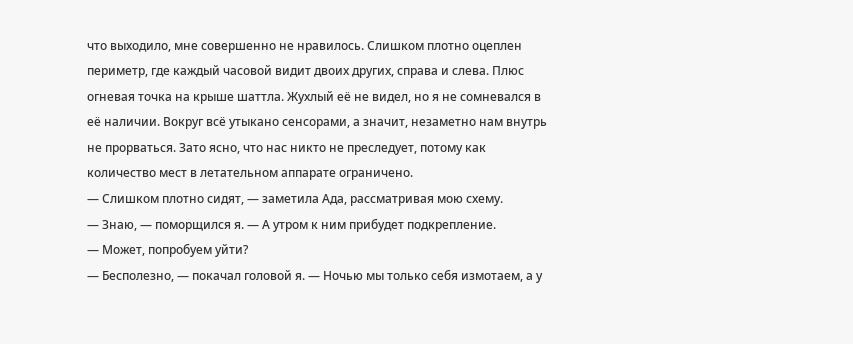что выходило, мне совершенно не нравилось. Слишком плотно оцеплен периметр, где каждый часовой видит двоих других, справа и слева. Плюс огневая точка на крыше шаттла. Жухлый её не видел, но я не сомневался в её наличии. Вокруг всё утыкано сенсорами, а значит, незаметно нам внутрь не прорваться. Зато ясно, что нас никто не преследует, потому как количество мест в летательном аппарате ограничено.
— Слишком плотно сидят, — заметила Ада, рассматривая мою схему.
— Знаю, — поморщился я. — А утром к ним прибудет подкрепление.
— Может, попробуем уйти?
— Бесполезно, — покачал головой я. — Ночью мы только себя измотаем, а у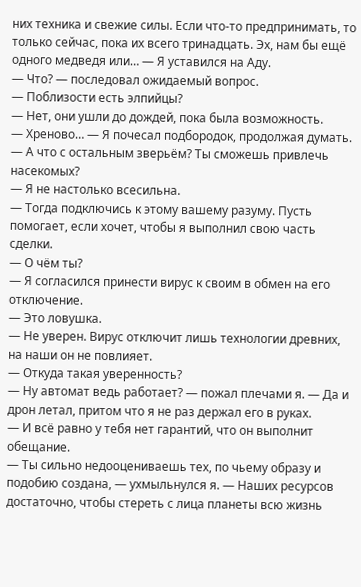них техника и свежие силы. Если что-то предпринимать, то только сейчас, пока их всего тринадцать. Эх, нам бы ещё одного медведя или… — Я уставился на Аду.
— Что? — последовал ожидаемый вопрос.
— Поблизости есть элпийцы?
— Нет, они ушли до дождей, пока была возможность.
— Хреново… — Я почесал подбородок, продолжая думать. — А что с остальным зверьём? Ты сможешь привлечь насекомых?
— Я не настолько всесильна.
— Тогда подключись к этому вашему разуму. Пусть помогает, если хочет, чтобы я выполнил свою часть сделки.
— О чём ты?
— Я согласился принести вирус к своим в обмен на его отключение.
— Это ловушка.
— Не уверен. Вирус отключит лишь технологии древних, на наши он не повлияет.
— Откуда такая уверенность?
— Ну автомат ведь работает? — пожал плечами я. — Да и дрон летал, притом что я не раз держал его в руках.
— И всё равно у тебя нет гарантий, что он выполнит обещание.
— Ты сильно недооцениваешь тех, по чьему образу и подобию создана, — ухмыльнулся я. — Наших ресурсов достаточно, чтобы стереть с лица планеты всю жизнь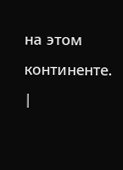на этом континенте. |